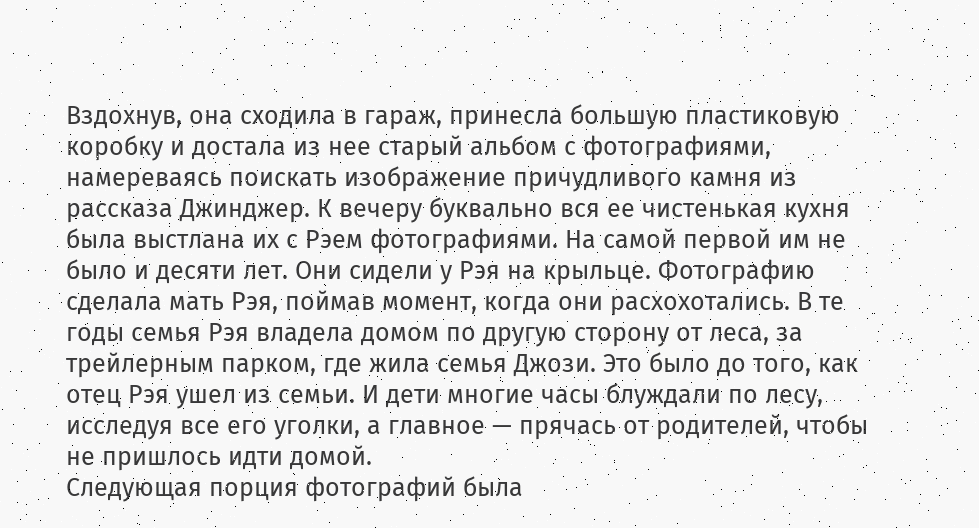Вздохнув, она сходила в гараж, принесла большую пластиковую коробку и достала из нее старый альбом с фотографиями, намереваясь поискать изображение причудливого камня из рассказа Джинджер. К вечеру буквально вся ее чистенькая кухня была выстлана их с Рэем фотографиями. На самой первой им не было и десяти лет. Они сидели у Рэя на крыльце. Фотографию сделала мать Рэя, поймав момент, когда они расхохотались. В те годы семья Рэя владела домом по другую сторону от леса, за трейлерным парком, где жила семья Джози. Это было до того, как отец Рэя ушел из семьи. И дети многие часы блуждали по лесу, исследуя все его уголки, а главное — прячась от родителей, чтобы не пришлось идти домой.
Следующая порция фотографий была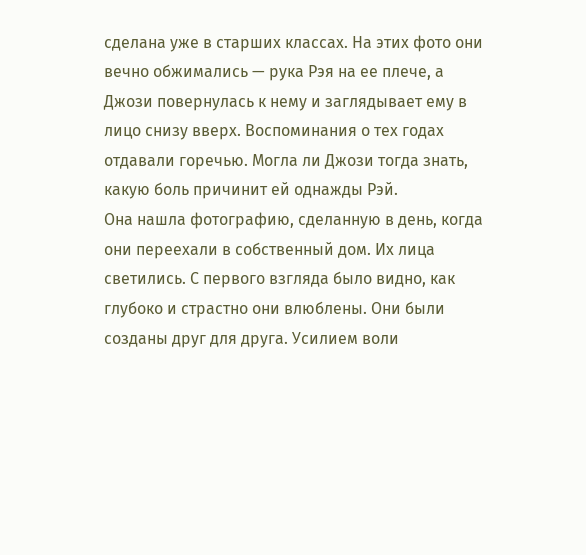сделана уже в старших классах. На этих фото они вечно обжимались — рука Рэя на ее плече, а Джози повернулась к нему и заглядывает ему в лицо снизу вверх. Воспоминания о тех годах отдавали горечью. Могла ли Джози тогда знать, какую боль причинит ей однажды Рэй.
Она нашла фотографию, сделанную в день, когда они переехали в собственный дом. Их лица светились. С первого взгляда было видно, как глубоко и страстно они влюблены. Они были созданы друг для друга. Усилием воли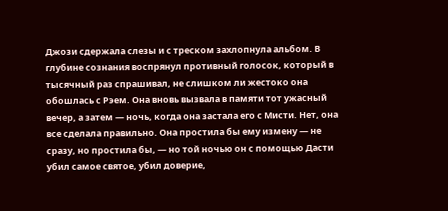Джози сдержала слезы и с треском захлопнула альбом. В глубине сознания воспрянул противный голосок, который в тысячный раз спрашивал, не слишком ли жестоко она обошлась с Рэем. Она вновь вызвала в памяти тот ужасный вечер, а затем — ночь, когда она застала его с Мисти. Нет, она все сделала правильно. Она простила бы ему измену — не сразу, но простила бы, — но той ночью он с помощью Дасти убил самое святое, убил доверие,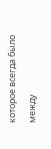которое всегда было между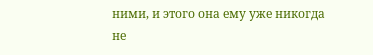ними, и этого она ему уже никогда не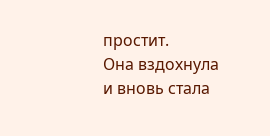простит.
Она вздохнула и вновь стала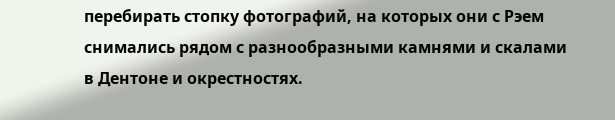перебирать стопку фотографий, на которых они с Рэем снимались рядом с разнообразными камнями и скалами в Дентоне и окрестностях.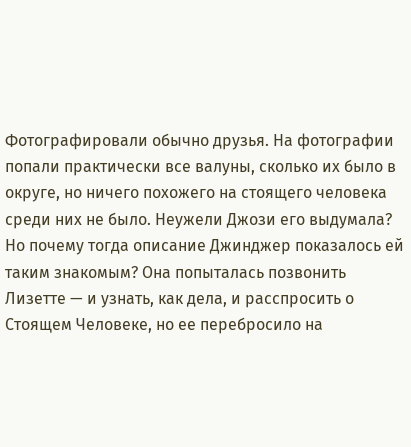Фотографировали обычно друзья. На фотографии попали практически все валуны, сколько их было в округе, но ничего похожего на стоящего человека среди них не было. Неужели Джози его выдумала? Но почему тогда описание Джинджер показалось ей таким знакомым? Она попыталась позвонить Лизетте — и узнать, как дела, и расспросить о Стоящем Человеке, но ее перебросило на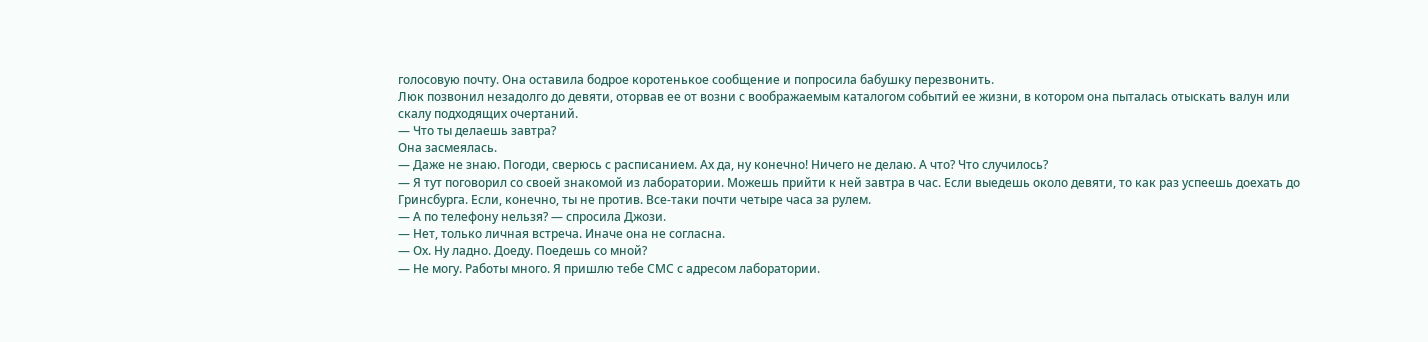голосовую почту. Она оставила бодрое коротенькое сообщение и попросила бабушку перезвонить.
Люк позвонил незадолго до девяти, оторвав ее от возни с воображаемым каталогом событий ее жизни, в котором она пыталась отыскать валун или скалу подходящих очертаний.
— Что ты делаешь завтра?
Она засмеялась.
— Даже не знаю. Погоди, сверюсь с расписанием. Ах да, ну конечно! Ничего не делаю. А что? Что случилось?
— Я тут поговорил со своей знакомой из лаборатории. Можешь прийти к ней завтра в час. Если выедешь около девяти, то как раз успеешь доехать до Гринсбурга. Если, конечно, ты не против. Все-таки почти четыре часа за рулем.
— А по телефону нельзя? — спросила Джози.
— Нет, только личная встреча. Иначе она не согласна.
— Ох. Ну ладно. Доеду. Поедешь со мной?
— Не могу. Работы много. Я пришлю тебе СМС с адресом лаборатории.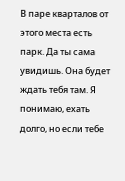В паре кварталов от этого места есть парк. Да ты сама увидишь. Она будет ждать тебя там. Я понимаю, ехать долго, но если тебе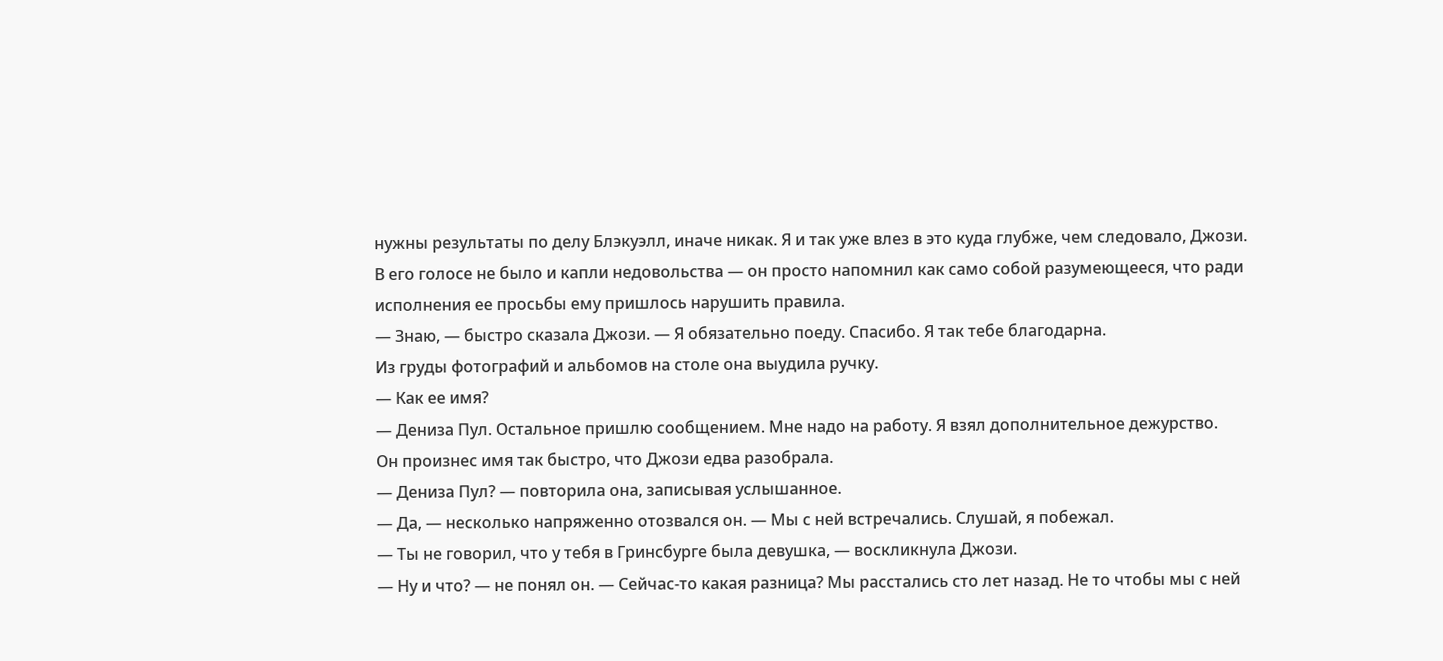нужны результаты по делу Блэкуэлл, иначе никак. Я и так уже влез в это куда глубже, чем следовало, Джози.
В его голосе не было и капли недовольства — он просто напомнил как само собой разумеющееся, что ради исполнения ее просьбы ему пришлось нарушить правила.
— Знаю, — быстро сказала Джози. — Я обязательно поеду. Спасибо. Я так тебе благодарна.
Из груды фотографий и альбомов на столе она выудила ручку.
— Как ее имя?
— Дениза Пул. Остальное пришлю сообщением. Мне надо на работу. Я взял дополнительное дежурство.
Он произнес имя так быстро, что Джози едва разобрала.
— Дениза Пул? — повторила она, записывая услышанное.
— Да, — несколько напряженно отозвался он. — Мы с ней встречались. Слушай, я побежал.
— Ты не говорил, что у тебя в Гринсбурге была девушка, — воскликнула Джози.
— Ну и что? — не понял он. — Сейчас-то какая разница? Мы расстались сто лет назад. Не то чтобы мы с ней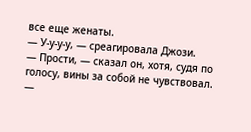все еще женаты.
— У-у-у-у, — среагировала Джози.
— Прости, — сказал он, хотя, судя по голосу, вины за собой не чувствовал. —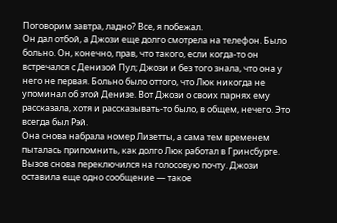Поговорим завтра, ладно? Все, я побежал.
Он дал отбой, а Джози еще долго смотрела на телефон. Было больно. Он, конечно, прав, что такого, если когда-то он встречался с Денизой Пул; Джози и без того знала, что она у него не первая. Больно было оттого, что Люк никогда не упоминал об этой Денизе. Вот Джози о своих парнях ему рассказала, хотя и рассказывать-то было, в общем, нечего. Это всегда был Рэй.
Она снова набрала номер Лизетты, а сама тем временем пыталась припомнить, как долго Люк работал в Гринсбурге. Вызов снова переключился на голосовую почту. Джози оставила еще одно сообщение — такое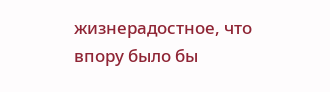жизнерадостное, что впору было бы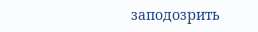заподозрить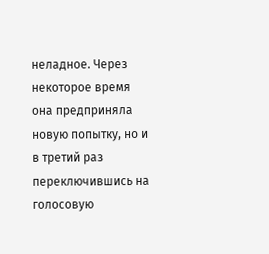неладное. Через некоторое время она предприняла новую попытку, но и в третий раз переключившись на голосовую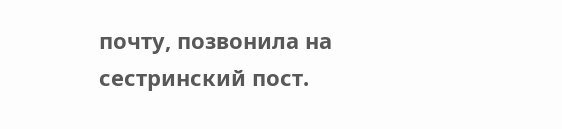почту, позвонила на сестринский пост.